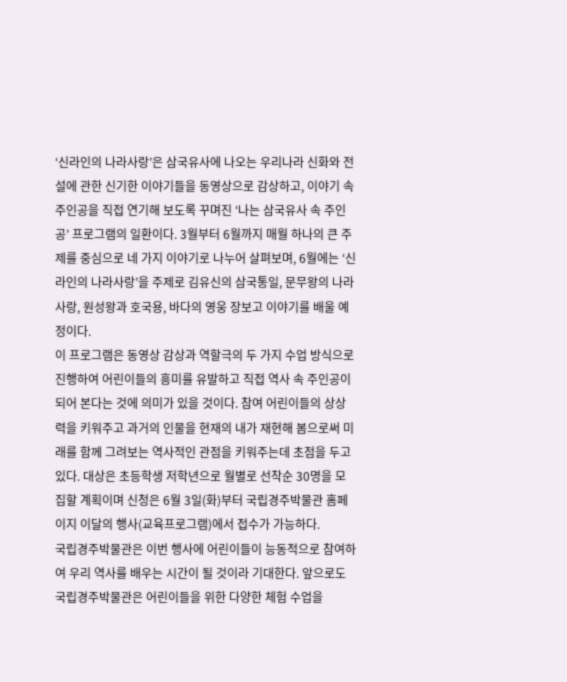‘신라인의 나라사랑’은 삼국유사에 나오는 우리나라 신화와 전설에 관한 신기한 이야기들을 동영상으로 감상하고, 이야기 속 주인공을 직접 연기해 보도록 꾸며진 ‘나는 삼국유사 속 주인공’ 프로그램의 일환이다. 3월부터 6월까지 매월 하나의 큰 주제를 중심으로 네 가지 이야기로 나누어 살펴보며, 6월에는 ‘신라인의 나라사랑’을 주제로 김유신의 삼국통일, 문무왕의 나라사랑, 원성왕과 호국용, 바다의 영웅 장보고 이야기를 배울 예정이다.
이 프로그램은 동영상 감상과 역할극의 두 가지 수업 방식으로 진행하여 어린이들의 흥미를 유발하고 직접 역사 속 주인공이 되어 본다는 것에 의미가 있을 것이다. 참여 어린이들의 상상력을 키워주고 과거의 인물을 현재의 내가 재현해 봄으로써 미래를 함께 그려보는 역사적인 관점을 키워주는데 초점을 두고 있다. 대상은 초등학생 저학년으로 월별로 선착순 30명을 모집할 계획이며 신청은 6월 3일(화)부터 국립경주박물관 홈페이지 이달의 행사(교육프로그램)에서 접수가 가능하다.
국립경주박물관은 이번 행사에 어린이들이 능동적으로 참여하여 우리 역사를 배우는 시간이 될 것이라 기대한다. 앞으로도 국립경주박물관은 어린이들을 위한 다양한 체험 수업을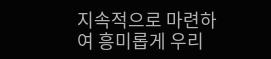지속적으로 마련하여 흥미롭게 우리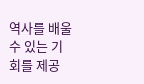역사를 배울 수 있는 기회를 제공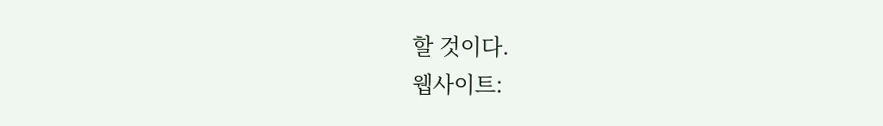할 것이다.
웹사이트: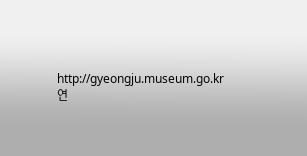http://gyeongju.museum.go.kr
연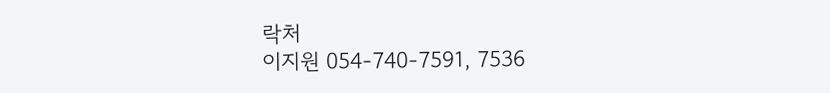락처
이지원 054-740-7591, 7536